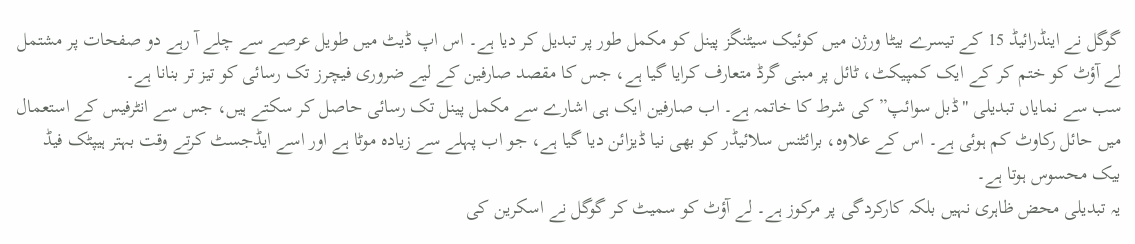گوگل نے اینڈرائیڈ 15 کے تیسرے بیٹا ورژن میں کوئیک سیٹنگز پینل کو مکمل طور پر تبدیل کر دیا ہے۔ اس اپ ڈیٹ میں طویل عرصے سے چلے آ رہے دو صفحات پر مشتمل لے آؤٹ کو ختم کر کے ایک کمپیکٹ، ٹائل پر مبنی گرڈ متعارف کرایا گیا ہے، جس کا مقصد صارفین کے لیے ضروری فیچرز تک رسائی کو تیز تر بنانا ہے۔
سب سے نمایاں تبدیلی "ڈبل سوائپ” کی شرط کا خاتمہ ہے۔ اب صارفین ایک ہی اشارے سے مکمل پینل تک رسائی حاصل کر سکتے ہیں، جس سے انٹرفیس کے استعمال میں حائل رکاوٹ کم ہوئی ہے۔ اس کے علاوہ، برائٹنس سلائیڈر کو بھی نیا ڈیزائن دیا گیا ہے، جو اب پہلے سے زیادہ موٹا ہے اور اسے ایڈجسٹ کرتے وقت بہتر ہیپٹک فیڈ بیک محسوس ہوتا ہے۔
یہ تبدیلی محض ظاہری نہیں بلکہ کارکردگی پر مرکوز ہے۔ لے آؤٹ کو سمیٹ کر گوگل نے اسکرین کی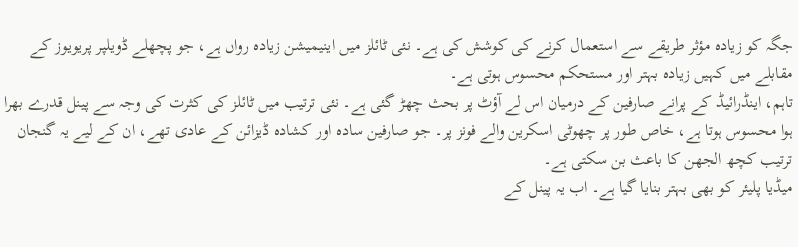جگہ کو زیادہ مؤثر طریقے سے استعمال کرنے کی کوشش کی ہے۔ نئی ٹائلز میں اینیمیشن زیادہ رواں ہے، جو پچھلے ڈویلپر پریویوز کے مقابلے میں کہیں زیادہ بہتر اور مستحکم محسوس ہوتی ہے۔
تاہم، اینڈرائیڈ کے پرانے صارفین کے درمیان اس لے آؤٹ پر بحث چھڑ گئی ہے۔ نئی ترتیب میں ٹائلز کی کثرت کی وجہ سے پینل قدرے بھرا ہوا محسوس ہوتا ہے، خاص طور پر چھوٹی اسکرین والے فونز پر۔ جو صارفین سادہ اور کشادہ ڈیزائن کے عادی تھے، ان کے لیے یہ گنجان ترتیب کچھ الجھن کا باعث بن سکتی ہے۔
میڈیا پلیئر کو بھی بہتر بنایا گیا ہے۔ اب یہ پینل کے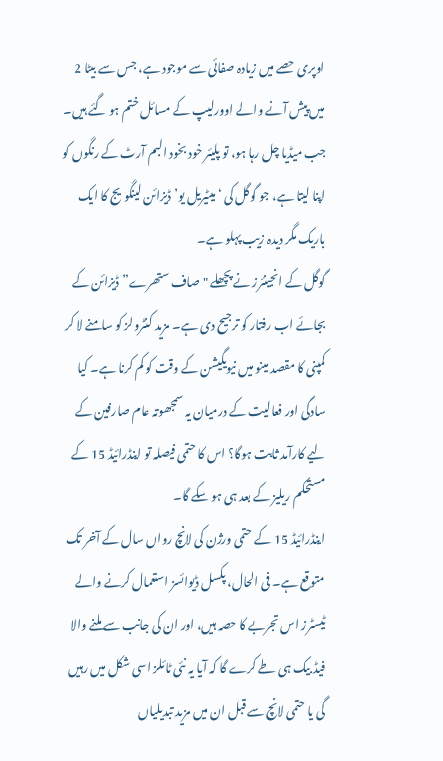اوپری حصے میں زیادہ صفائی سے موجود ہے، جس سے بیٹا 2 میں پیش آنے والے اوورلیپ کے مسائل ختم ہو گئے ہیں۔ جب میڈیا چل رہا ہو، تو پلیئر خود بخود البم آرٹ کے رنگوں کو اپنا لیتا ہے، جو گوگل کی ‘میٹیریل یو’ ڈیزائن لینگویج کا ایک باریک مگر دیدہ زیب پہلو ہے۔
گوگل کے انجینئرز نے پچھلے "صاف ستھرے” ڈیزائن کے بجائے اب رفتار کو ترجیح دی ہے۔ مزید کنٹرولز کو سامنے لا کر کمپنی کا مقصد مینو میں نیویگیشن کے وقت کو کم کرنا ہے۔ کیا سادگی اور فعالیت کے درمیان یہ سمجھوتہ عام صارفین کے لیے کارآمد ثابت ہوگا؟ اس کا حتمی فیصلہ تو اینڈرائیڈ 15 کے مستحکم ریلیز کے بعد ہی ہو سکے گا۔
اینڈرائیڈ 15 کے حتمی ورژن کی لانچ رواں سال کے آخر تک متوقع ہے۔ فی الحال، پکسل ڈیوائسز استعمال کرنے والے ٹیسٹرز اس تجربے کا حصہ ہیں، اور ان کی جانب سے ملنے والا فیڈ بیک ہی طے کرے گا کہ آیا یہ نئی ٹائلز اسی شکل میں رہیں گی یا حتمی لانچ سے قبل ان میں مزید تبدیلیاں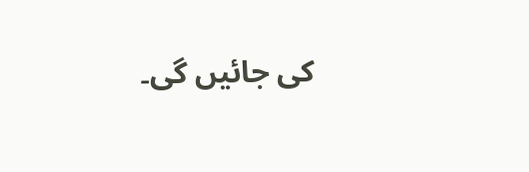کی جائیں گی۔